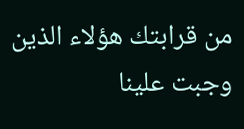من قرابتك هؤلاء الذين وجبت علينا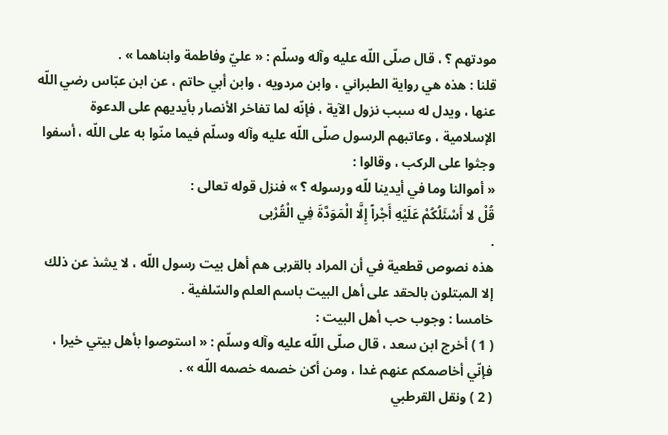مودتهم ؟ ، قال صلّى اللّه عليه وآله وسلّم : « عليّ وفاطمة وابناهما » .
قلنا : هذه هي رواية الطبراني ، وابن مردويه ، وابن أبي حاتم ، عن ابن عبّاس رضي اللّه عنها ، ويدل له سبب نزول الآية ، فإنّه لما تفاخر الأنصار بأيديهم على الدعوة الإسلامية ، وعاتبهم الرسول صلّى اللّه عليه وآله وسلّم فيما منّوا به على اللّه ، أسفوا وجثوا على الركب ، وقالوا :
« أموالنا وما في أيدينا للّه ورسوله ؟ » فنزل قوله تعالى :
قُلْ لا أَسْئَلُكُمْ عَلَيْهِ أَجْراً إِلَّا الْمَوَدَّةَ فِي الْقُرْبى
.
هذه نصوص قطعية في أن المراد بالقربى هم أهل بيت رسول اللّه ، لا يشذ عن ذلك إلا المبتلون بالحقد على أهل البيت باسم العلم والسّلفية .
خامسا : وجوب حب أهل البيت :
( 1 ) أخرج ابن سعد ، قال صلّى اللّه عليه وآله وسلّم : « استوصوا بأهل بيتي خيرا ، فإنّي أخاصمكم عنهم غدا ، ومن أكن خصمه خصمه اللّه » .
( 2 ) ونقل القرطبي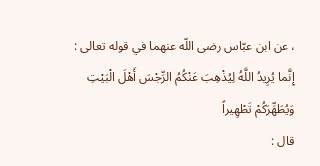، عن ابن عبّاس رضى اللّه عنهما في قوله تعالى :
إِنَّما يُرِيدُ اللَّهُ لِيُذْهِبَ عَنْكُمُ الرِّجْسَ أَهْلَ الْبَيْتِ وَيُطَهِّرَكُمْ تَطْهِيراً
قال :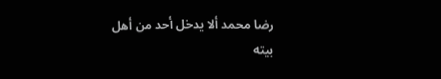رضا محمد ألا يدخل أحد من أهل بيته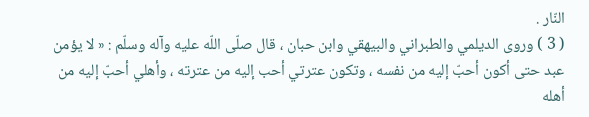النّار .
( 3 ) وروى الديلمي والطبراني والبيهقي وابن حبان ، قال صلّى اللّه عليه وآله وسلّم : « لا يؤمن عبد حتى أكون أحبّ إليه من نفسه ، وتكون عترتي أحب إليه من عترته ، وأهلي أحبّ إليه من أهله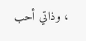، وذاتي أحب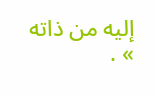إليه من ذاته » .